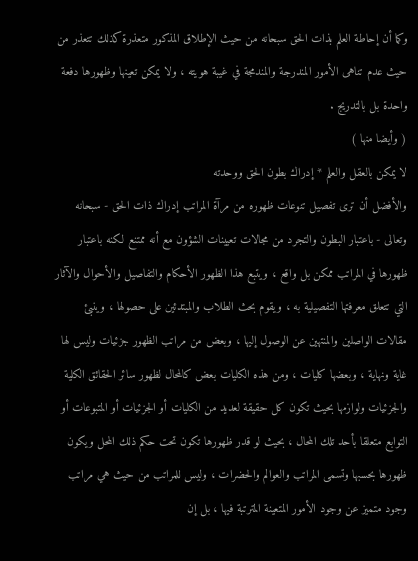وكما أن إحاطة العلم بذات الحق سبحانه من حيث الإطلاق المذكور متعذرة كذلك تتعذر من حيث عدم تناهى الأمور المندرجة والمندمجة في غيبة هويته ، ولا يمكن تعينها وظهورها دفعة واحدة بل بالتدريج .
( وأيضا منها )
لا يمكن بالعقل والعلم * إدراك بطون الحق ووحدته
والأفضل أن ترى تفصيل تنوعات ظهوره من مرآة المراتب إدراك ذات الحق - سبحانه وتعالى - باعتبار البطون والتجرد من مجالات تعيينات الشؤون مع أنه ممتنع لكنه باعتبار ظهورها في المراتب ممكن بل واقع ، ويتبع هذا الظهور الأحكام والتفاصيل والأحوال والآثار التي تتعلق معرفتها التفصيلية به ، ويقوم بحث الطلاب والمبتدئين على حصولها ، وينبئ مقالات الواصلين والمنتهين عن الوصول إليها ، وبعض من مراتب الظهور جزئيات وليس لها غاية ونهاية ، وبعضها كليات ، ومن هذه الكليات بعض كالمحال لظهور سائر الحقائق الكلية والجزئيات ولوازمها بحيث تكون كل حقيقة لعديد من الكليات أو الجزئيات أو المتبوعات أو التوابع متعلقا بأحد تلك المحال ، بحيث لو قدر ظهورها تكون تحت حكم ذلك المحل ويكون ظهورها بحسبها وتسمى المراتب والعوالم والحضرات ، وليس للمراتب من حيث هي مراتب وجود متميز عن وجود الأمور المتعينة المترتبة فيها ، بل إن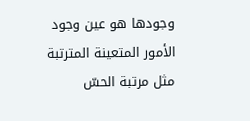وجودها هو عين وجود الأمور المتعينة المترتبة مثل مرتبة الحسّ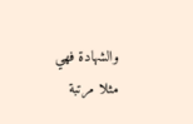والشهادة فهي مثلا مرتبة